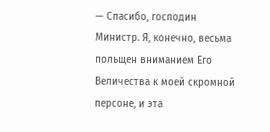— Спасибо, господин Министр. Я, конечно, весьма польщен вниманием Его Величества к моей скромной персоне, и эта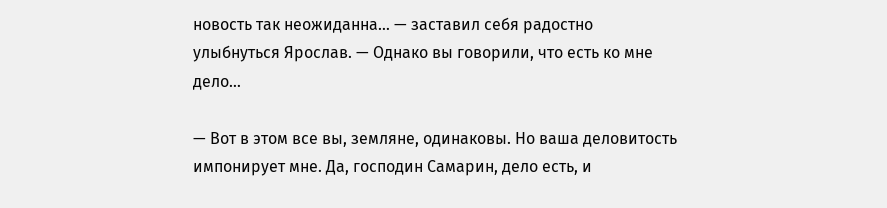новость так неожиданна… — заставил себя радостно улыбнуться Ярослав. — Однако вы говорили, что есть ко мне дело…

— Вот в этом все вы, земляне, одинаковы. Но ваша деловитость импонирует мне. Да, господин Самарин, дело есть, и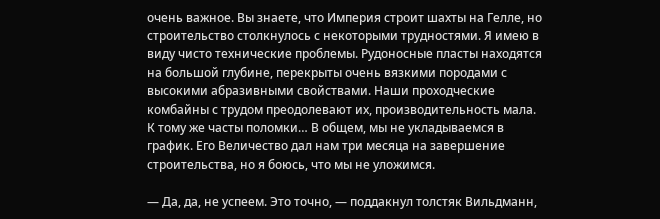очень важное. Вы знаете, что Империя строит шахты на Гелле, но строительство столкнулось с некоторыми трудностями. Я имею в виду чисто технические проблемы. Рудоносные пласты находятся на большой глубине, перекрыты очень вязкими породами с высокими абразивными свойствами. Наши проходческие комбайны с трудом преодолевают их, производительность мала. К тому же часты поломки… В общем, мы не укладываемся в график. Его Величество дал нам три месяца на завершение строительства, но я боюсь, что мы не уложимся.

— Да, да, не успеем. Это точно, — поддакнул толстяк Вильдманн,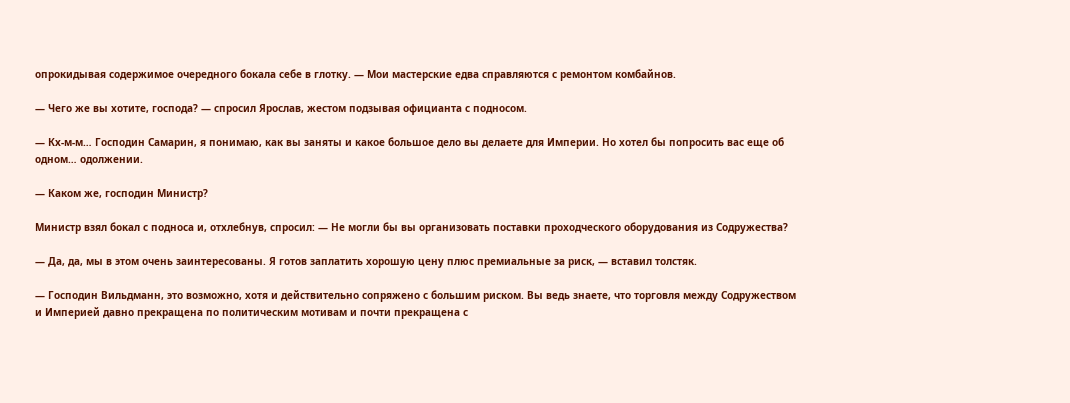опрокидывая содержимое очередного бокала себе в глотку. — Мои мастерские едва справляются с ремонтом комбайнов.

— Чего же вы хотите, господа? — спросил Ярослав, жестом подзывая официанта с подносом.

— Кх-м-м… Господин Самарин, я понимаю, как вы заняты и какое большое дело вы делаете для Империи. Но хотел бы попросить вас еще об одном… одолжении.

— Каком же, господин Министр?

Министр взял бокал с подноса и, отхлебнув, спросил: — Не могли бы вы организовать поставки проходческого оборудования из Содружества?

— Да, да, мы в этом очень заинтересованы. Я готов заплатить хорошую цену плюс премиальные за риск, — вставил толстяк.

— Господин Вильдманн, это возможно, хотя и действительно сопряжено с большим риском. Вы ведь знаете, что торговля между Содружеством и Империей давно прекращена по политическим мотивам и почти прекращена с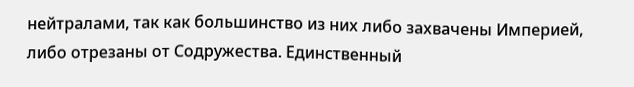нейтралами, так как большинство из них либо захвачены Империей, либо отрезаны от Содружества. Единственный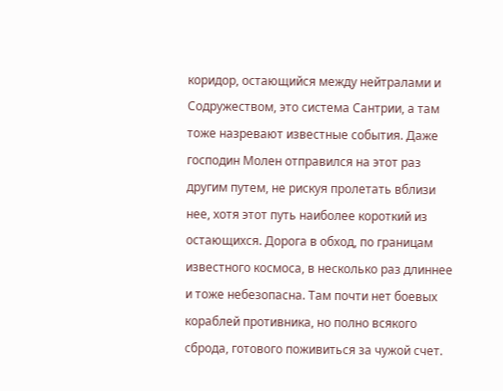коридор, остающийся между нейтралами и Содружеством, это система Сантрии, а там тоже назревают известные события. Даже господин Молен отправился на этот раз другим путем, не рискуя пролетать вблизи нее, хотя этот путь наиболее короткий из остающихся. Дорога в обход, по границам известного космоса, в несколько раз длиннее и тоже небезопасна. Там почти нет боевых кораблей противника, но полно всякого сброда, готового поживиться за чужой счет.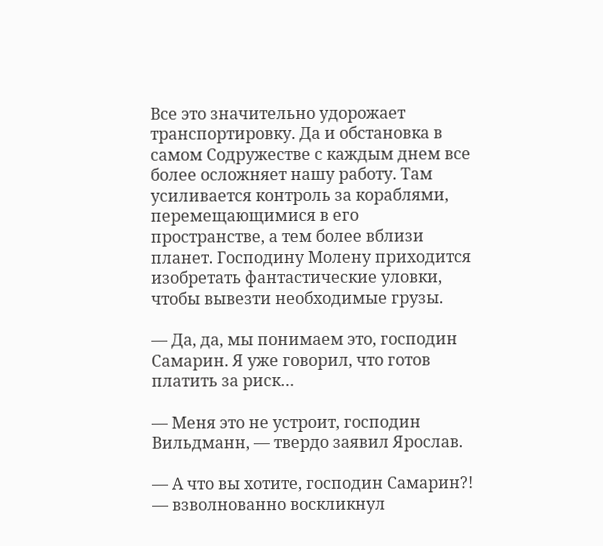Все это значительно удорожает транспортировку. Да и обстановка в самом Содружестве с каждым днем все более осложняет нашу работу. Там усиливается контроль за кораблями, перемещающимися в его пространстве, а тем более вблизи планет. Господину Молену приходится изобретать фантастические уловки, чтобы вывезти необходимые грузы.

— Да, да, мы понимаем это, господин Самарин. Я уже говорил, что готов платить за риск…

— Меня это не устроит, господин Вильдманн, — твердо заявил Ярослав.

— А что вы хотите, господин Самарин?! — взволнованно воскликнул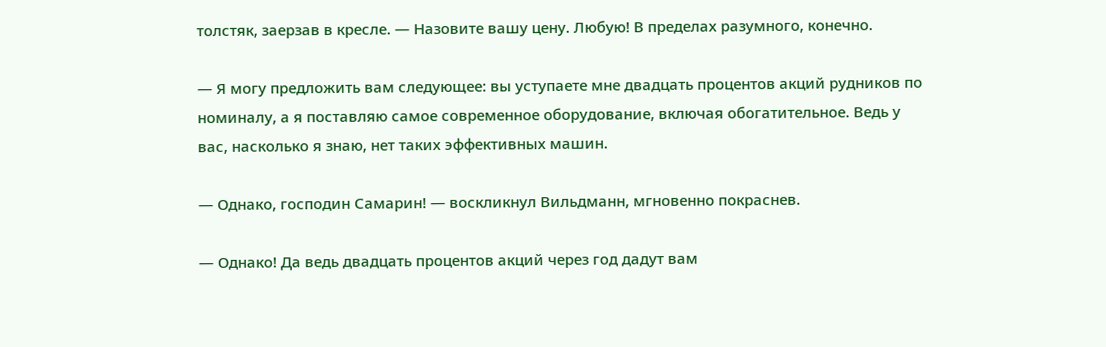толстяк, заерзав в кресле. — Назовите вашу цену. Любую! В пределах разумного, конечно.

— Я могу предложить вам следующее: вы уступаете мне двадцать процентов акций рудников по номиналу, а я поставляю самое современное оборудование, включая обогатительное. Ведь у вас, насколько я знаю, нет таких эффективных машин.

— Однако, господин Самарин! — воскликнул Вильдманн, мгновенно покраснев.

— Однако! Да ведь двадцать процентов акций через год дадут вам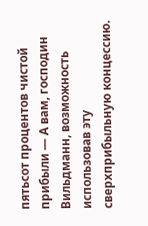пятьсот процентов чистой прибыли — А вам, господин Вильдманн, возможность использовав эту сверхприбыльную концессию.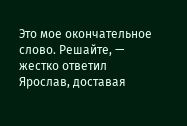Это мое окончательное слово. Решайте, — жестко ответил Ярослав, доставая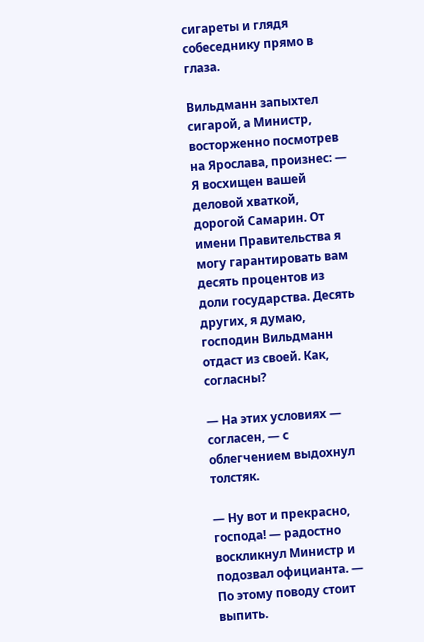сигареты и глядя собеседнику прямо в глаза.

Вильдманн запыхтел сигарой, а Министр, восторженно посмотрев на Ярослава, произнес: — Я восхищен вашей деловой хваткой, дорогой Самарин. От имени Правительства я могу гарантировать вам десять процентов из доли государства. Десять других, я думаю, господин Вильдманн отдаст из своей. Как, согласны?

— На этих условиях — согласен, — с облегчением выдохнул толстяк.

— Ну вот и прекрасно, господа! — радостно воскликнул Министр и подозвал официанта. — По этому поводу стоит выпить.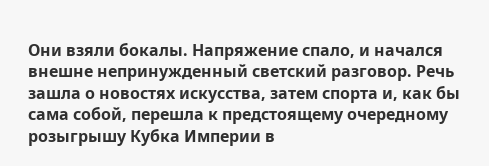Они взяли бокалы. Напряжение спало, и начался внешне непринужденный светский разговор. Речь зашла о новостях искусства, затем спорта и, как бы сама собой, перешла к предстоящему очередному розыгрышу Кубка Империи в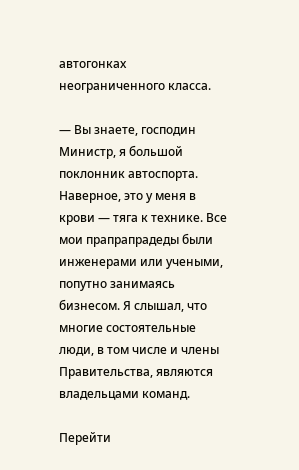автогонках неограниченного класса.

— Вы знаете, господин Министр, я большой поклонник автоспорта. Наверное, это у меня в крови — тяга к технике. Все мои прапрапрадеды были инженерами или учеными, попутно занимаясь бизнесом. Я слышал, что многие состоятельные люди, в том числе и члены Правительства, являются владельцами команд.

Перейти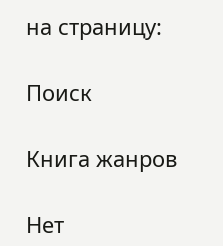на страницу:

Поиск

Книга жанров

Нет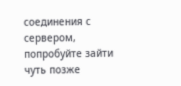соединения с сервером, попробуйте зайти чуть позже